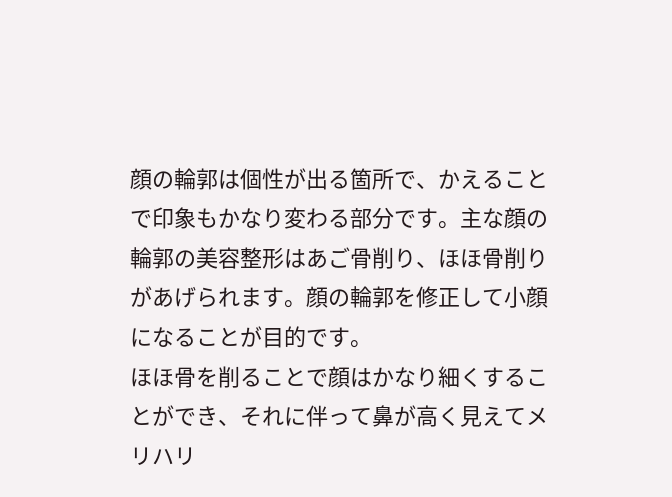顔の輪郭は個性が出る箇所で、かえることで印象もかなり変わる部分です。主な顔の輪郭の美容整形はあご骨削り、ほほ骨削りがあげられます。顔の輪郭を修正して小顔になることが目的です。
ほほ骨を削ることで顔はかなり細くすることができ、それに伴って鼻が高く見えてメリハリ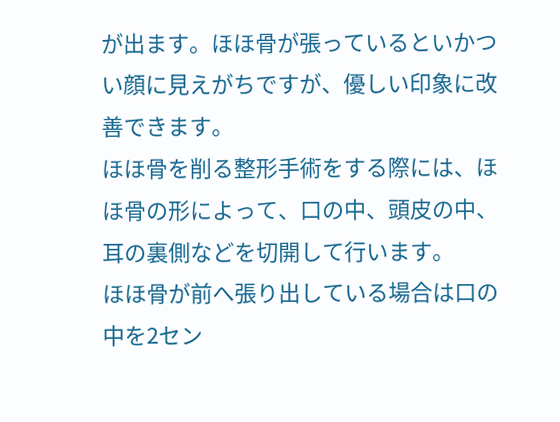が出ます。ほほ骨が張っているといかつい顔に見えがちですが、優しい印象に改善できます。
ほほ骨を削る整形手術をする際には、ほほ骨の形によって、口の中、頭皮の中、耳の裏側などを切開して行います。
ほほ骨が前へ張り出している場合は口の中を2セン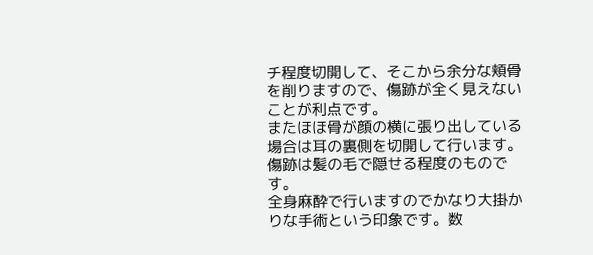チ程度切開して、そこから余分な頬骨を削りますので、傷跡が全く見えないことが利点です。
またほほ骨が顔の横に張り出している場合は耳の裏側を切開して行います。傷跡は髪の毛で隠せる程度のものです。
全身麻酔で行いますのでかなり大掛かりな手術という印象です。数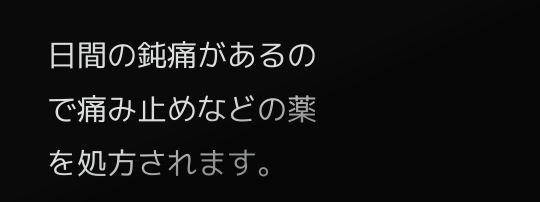日間の鈍痛があるので痛み止めなどの薬を処方されます。